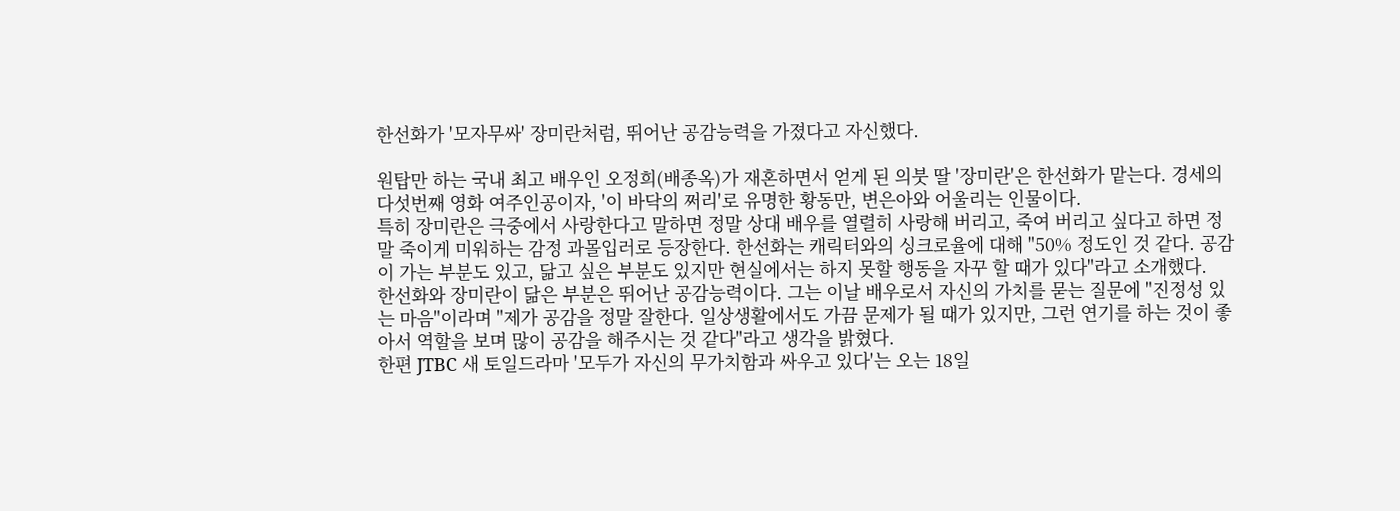한선화가 '모자무싸' 장미란처럼, 뛰어난 공감능력을 가졌다고 자신했다.

원탑만 하는 국내 최고 배우인 오정희(배종옥)가 재혼하면서 얻게 된 의붓 딸 '장미란'은 한선화가 맡는다. 경세의 다섯번째 영화 여주인공이자, '이 바닥의 쩌리'로 유명한 황동만, 변은아와 어울리는 인물이다.
특히 장미란은 극중에서 사랑한다고 말하면 정말 상대 배우를 열렬히 사랑해 버리고, 죽여 버리고 싶다고 하면 정말 죽이게 미워하는 감정 과몰입러로 등장한다. 한선화는 캐릭터와의 싱크로율에 대해 "50% 정도인 것 같다. 공감이 가는 부분도 있고, 닮고 싶은 부분도 있지만 현실에서는 하지 못할 행동을 자꾸 할 때가 있다"라고 소개했다.
한선화와 장미란이 닮은 부분은 뛰어난 공감능력이다. 그는 이날 배우로서 자신의 가치를 묻는 질문에 "진정성 있는 마음"이라며 "제가 공감을 정말 잘한다. 일상생활에서도 가끔 문제가 될 때가 있지만, 그런 연기를 하는 것이 좋아서 역할을 보며 많이 공감을 해주시는 것 같다"라고 생각을 밝혔다.
한편 JTBC 새 토일드라마 '모두가 자신의 무가치함과 싸우고 있다'는 오는 18일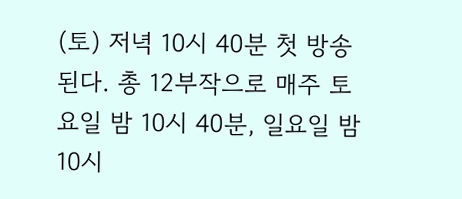(토) 저녁 10시 40분 첫 방송된다. 총 12부작으로 매주 토요일 밤 10시 40분, 일요일 밤 10시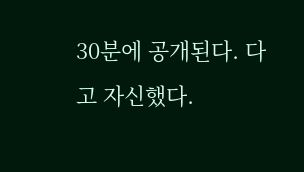30분에 공개된다. 다고 자신했다.